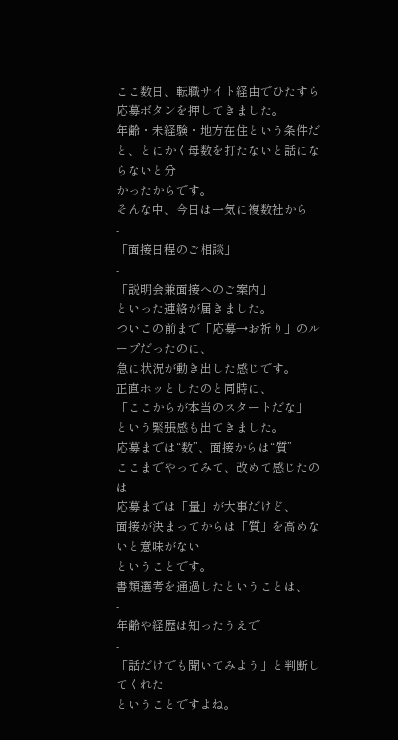ここ数日、転職サイト経由でひたすら応募ボタンを押してきました。
年齢・未経験・地方在住という条件だと、とにかく母数を打たないと話にならないと分
かったからです。
そんな中、今日は一気に複数社から
-
「面接日程のご相談」
-
「説明会兼面接へのご案内」
といった連絡が届きました。
ついこの前まで「応募→お祈り」のループだったのに、
急に状況が動き出した感じです。
正直ホッとしたのと同時に、
「ここからが本当のスタートだな」
という緊張感も出てきました。
応募までは“数”、面接からは“質”
ここまでやってみて、改めて感じたのは
応募までは「量」が大事だけど、
面接が決まってからは「質」を高めないと意味がない
ということです。
書類選考を通過したということは、
-
年齢や経歴は知ったうえで
-
「話だけでも聞いてみよう」と判断してくれた
ということですよね。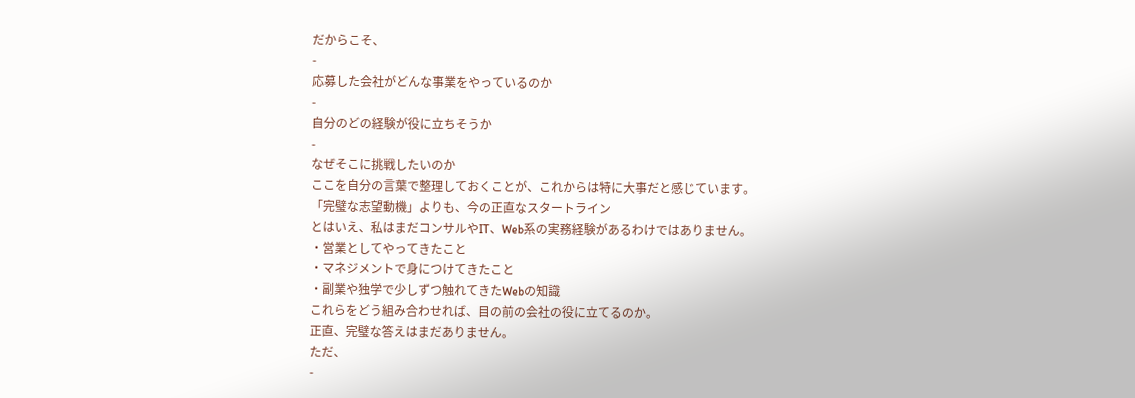だからこそ、
-
応募した会社がどんな事業をやっているのか
-
自分のどの経験が役に立ちそうか
-
なぜそこに挑戦したいのか
ここを自分の言葉で整理しておくことが、これからは特に大事だと感じています。
「完璧な志望動機」よりも、今の正直なスタートライン
とはいえ、私はまだコンサルやIT、Web系の実務経験があるわけではありません。
・営業としてやってきたこと
・マネジメントで身につけてきたこと
・副業や独学で少しずつ触れてきたWebの知識
これらをどう組み合わせれば、目の前の会社の役に立てるのか。
正直、完璧な答えはまだありません。
ただ、
-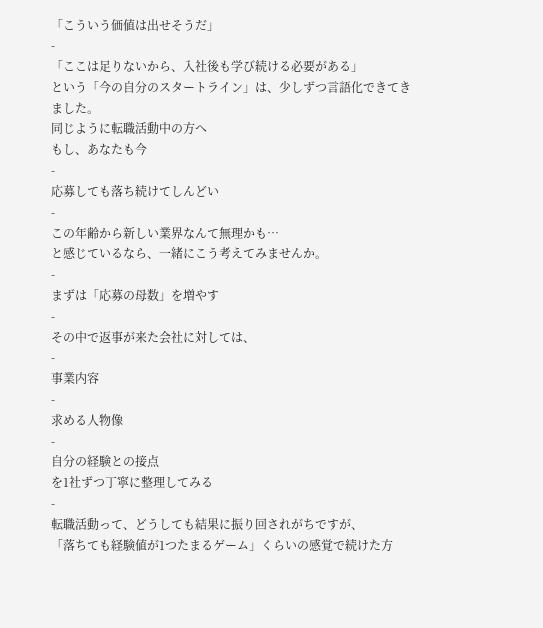「こういう価値は出せそうだ」
-
「ここは足りないから、入社後も学び続ける必要がある」
という「今の自分のスタートライン」は、少しずつ言語化できてきました。
同じように転職活動中の方へ
もし、あなたも今
-
応募しても落ち続けてしんどい
-
この年齢から新しい業界なんて無理かも…
と感じているなら、一緒にこう考えてみませんか。
-
まずは「応募の母数」を増やす
-
その中で返事が来た会社に対しては、
-
事業内容
-
求める人物像
-
自分の経験との接点
を1社ずつ丁寧に整理してみる
-
転職活動って、どうしても結果に振り回されがちですが、
「落ちても経験値が1つたまるゲーム」くらいの感覚で続けた方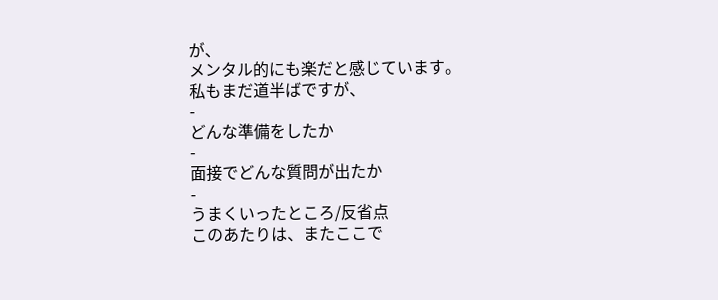が、
メンタル的にも楽だと感じています。
私もまだ道半ばですが、
-
どんな準備をしたか
-
面接でどんな質問が出たか
-
うまくいったところ/反省点
このあたりは、またここで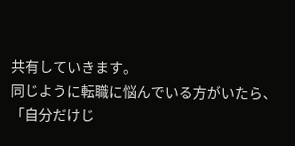共有していきます。
同じように転職に悩んでいる方がいたら、
「自分だけじ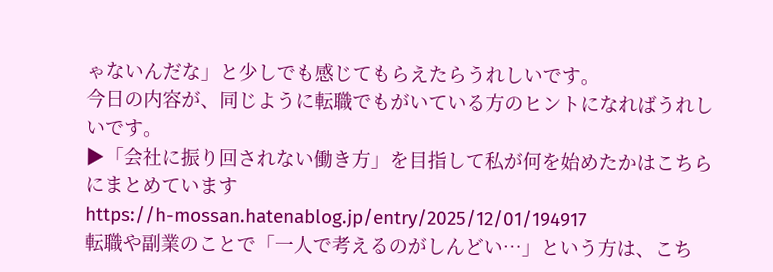ゃないんだな」と少しでも感じてもらえたらうれしいです。
今日の内容が、同じように転職でもがいている方のヒントになればうれしいです。
▶「会社に振り回されない働き方」を目指して私が何を始めたかはこちらにまとめています
https://h-mossan.hatenablog.jp/entry/2025/12/01/194917
転職や副業のことで「一人で考えるのがしんどい…」という方は、こち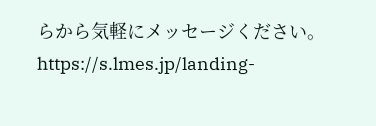らから気軽にメッセージください。
https://s.lmes.jp/landing-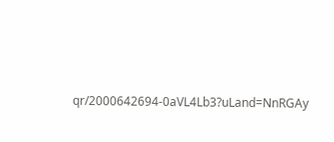qr/2000642694-0aVL4Lb3?uLand=NnRGAy